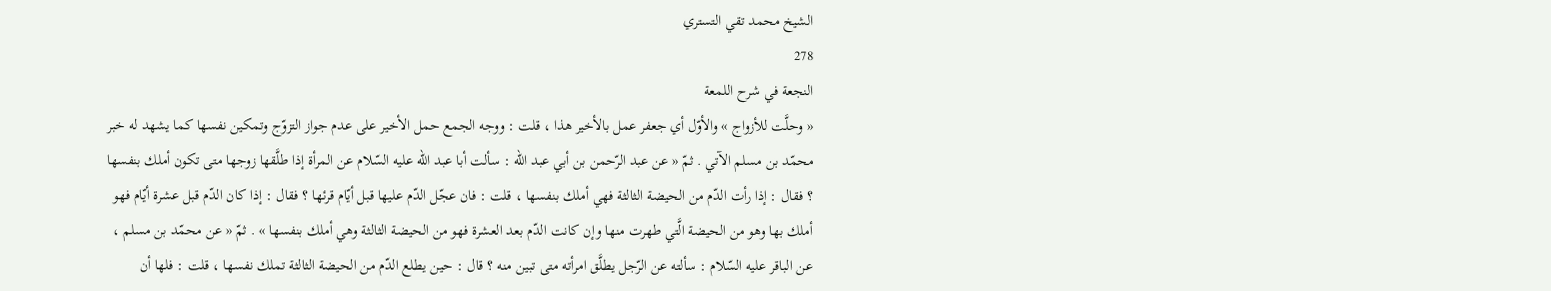الشيخ محمد تقي التستري
278
النجعة في شرح اللمعة
« وحلَّت للأزواج » والأوّل أي جعفر عمل بالأخير هذا ، قلت : ووجه الجمع حمل الأخير على عدم جواز التزوّج وتمكين نفسها كما يشهد له خبر محمّد بن مسلم الآتي . ثمّ « عن عبد الرّحمن بن أبي عبد الله : سألت أبا عبد الله عليه السّلام عن المرأة إذا طلَّقها زوجها متى تكون أملك بنفسها ؟ فقال : إذا رأت الدّم من الحيضة الثالثة فهي أملك بنفسها ، قلت : فان عجّل الدّم عليها قبل أيّام قرئها ؟ فقال : إذا كان الدّم قبل عشرة أيّام فهو أملك بها وهو من الحيضة الَّتي طهرت منها وإن كانت الدّم بعد العشرة فهو من الحيضة الثالثة وهي أملك بنفسها » . ثمّ « عن محمّد بن مسلم ، عن الباقر عليه السّلام : سألته عن الرّجل يطلَّق امرأته متى تبين منه ؟ قال : حين يطلع الدّم من الحيضة الثالثة تملك نفسها ، قلت : فلها أن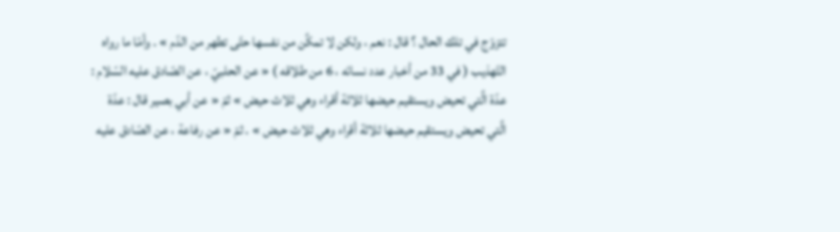تتزوّج في تلك الحال ؟ قال : نعم ، ولكن لا تمكَّن من نفسها حتّى تطهر من الدّم » . وأمّا ما رواه التّهذيب ( في 33 من أخبار عدد نسائه ، 6 من طلاقه ) « عن الحلبيّ ، عن الصّادق عليه السّلام : عدّة الَّتي تحيض ويستقيم حيضها ثلاثة أقراء وهي ثلاث حيض » ثمّ « عن أبي بصير قال : عدّة الَّتي تحيض ويستقيم حيضها ثلاثة أقراء وهي ثلاث حيض » . ثمّ « عن رفاعة ، عن الصّادق عليه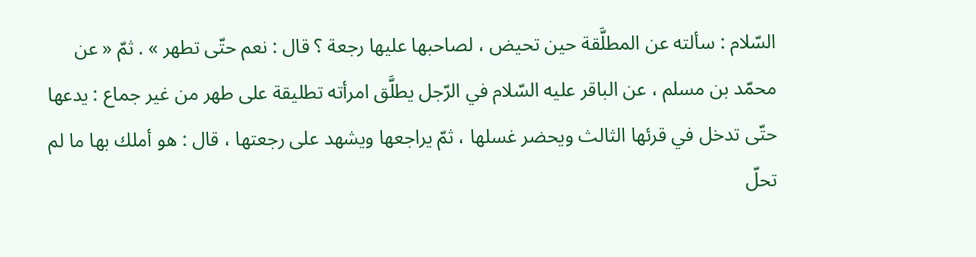السّلام : سألته عن المطلَّقة حين تحيض ، لصاحبها عليها رجعة ؟ قال : نعم حتّى تطهر » . ثمّ « عن محمّد بن مسلم ، عن الباقر عليه السّلام في الرّجل يطلَّق امرأته تطليقة على طهر من غير جماع : يدعها حتّى تدخل في قرئها الثالث ويحضر غسلها ، ثمّ يراجعها ويشهد على رجعتها ، قال : هو أملك بها ما لم تحلّ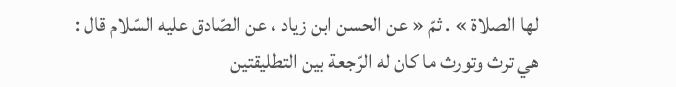لها الصلاة » . ثمّ « عن الحسن ابن زياد ، عن الصّادق عليه السّلام قال : هي ترث وتورث ما كان له الرّجعة بين التطليقتين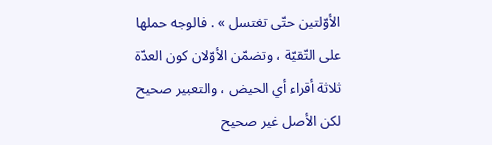الأوّلتين حتّى تغتسل » . فالوجه حملها على التّقيّة ، وتضمّن الأوّلان كون العدّة ثلاثة أقراء أي الحيض ، والتعبير صحيح لكن الأصل غير صحيح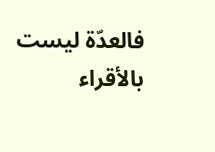فالعدّة ليست بالأقراء